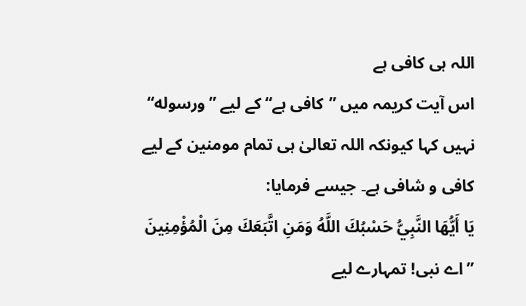اللہ ہی کافی ہے
اس آیت کریمہ میں ”کافی ہے“ کے لیے ”ورسوله“ نہیں کہا کیونکہ اللہ تعالیٰ ہی تمام مومنین کے لیے کافی و شافی ہے۔ جیسے فرمایا:
يَا أَيُّهَا النَّبِيُّ حَسْبُكَ اللَّهُ وَمَنِ اتَّبَعَكَ مِنَ الْمُؤْمِنِينَ
”اے نبی! تمہارے لیے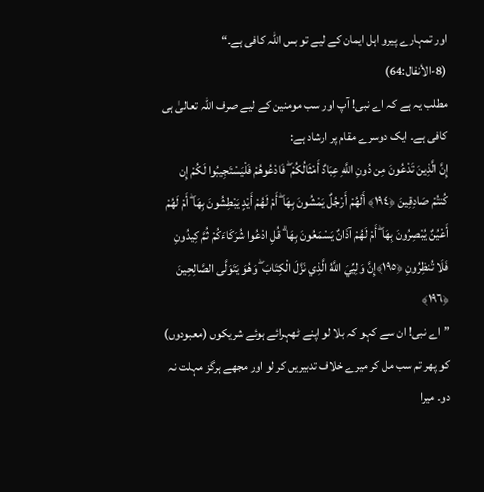اور تمہارے پیرو اہل ایمان کے لیے تو بس اللہ کافی ہے۔“
(8-الأنفال:64)
مطلب یہ ہے کہ اے نبی! آپ اور سب مومنین کے لیے صرف اللہ تعالیٰ ہی کافی ہے۔ ایک دوسرے مقام پر ارشاد ہے:
إِنَّ الَّذِينَ تَدْعُونَ مِن دُونِ اللَّهِ عِبَادٌ أَمْثَالُكُمْ ۖ فَادْعُوهُمْ فَلْيَسْتَجِيبُوا لَكُمْ إِن كُنتُمْ صَادِقِينَ ﴿١٩٤﴾ أَلَهُمْ أَرْجُلٌ يَمْشُونَ بِهَا ۖ أَمْ لَهُمْ أَيْدٍ يَبْطِشُونَ بِهَا ۖ أَمْ لَهُمْ أَعْيُنٌ يُبْصِرُونَ بِهَا ۖ أَمْ لَهُمْ آذَانٌ يَسْمَعُونَ بِهَا ۗ قُلِ ادْعُوا شُرَكَاءَكُمْ ثُمَّ كِيدُونِ فَلَا تُنظِرُونِ ﴿١٩٥﴾إِنَّ وَلِيِّيَ اللَّهُ الَّذِي نَزَّلَ الْكِتَابَ ۖ وَهُوَ يَتَوَلَّى الصَّالِحِينَ ﴿١٩٦﴾
”اے نبی! ان سے کہو کہ بلا لو اپنے ٹھہرائے ہوئے شریکوں (معبودوں) کو پھر تم سب مل کر میرے خلاف تدبیریں کر لو اور مجھے ہرگز مہلت نہ دو۔ میرا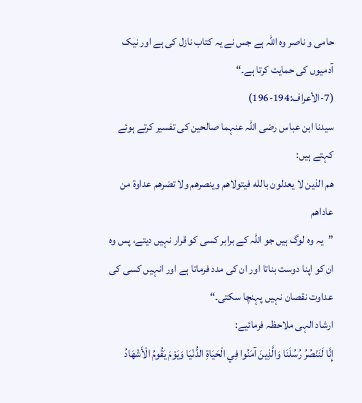حامی و ناصر وہ اللہ ہے جس نے یہ کتاب نازل کی ہے اور نیک آدمیوں کی حمایت کرتا ہے۔“
(7-الأعراف:194-196)
سیدنا ابن عباس رضی اللہ عنہما صالحین کی تفسیر کرتے ہوئے کہتے ہیں:
هم الذين لا يعدلون بالله فيتولاهم وينصرهم ولا تضرهم عداوة من عاداهم
”یہ وہ لوگ ہیں جو اللہ کے برابر کسی کو قرار نہیں دیتے، پس وہ ان کو اپنا دوست بناتا اور ان کی مدد فرماتا ہے اور انہیں کسی کی عداوت نقصان نہیں پہنچا سکتی۔“
ارشاد الہی ملاحظہ فرمائیے:
إِنَّا لَنَنْصُرُ رُسُلَنَا وَالَّذِينَ آمَنُوا فِي الْحَيَاةِ الدُّنْيَا وَيَوْمَ يَقُومُ الْأَشْهَادُ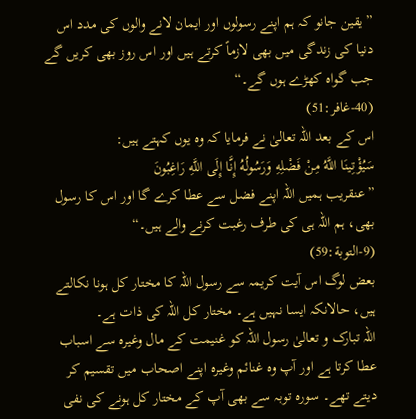”یقین جانو کہ ہم اپنے رسولوں اور ایمان لانے والوں کی مدد اس دنیا کی زندگی میں بھی لازماً کرتے ہیں اور اس روز بھی کریں گے جب گواہ کھڑے ہوں گے۔“
(40-غافر:51)
اس کے بعد اللہ تعالیٰ نے فرمایا کہ وہ یوں کہتے ہیں:
سَيُؤْتِينَا اللَّهُ مِنْ فَضْلِهِ وَرَسُولُهُ إِنَّا إِلَى اللَّهِ رَاغِبُونَ
”عنقریب ہمیں اللہ اپنے فضل سے عطا کرے گا اور اس کا رسول بھی، ہم اللہ ہی کی طرف رغبت کرنے والے ہیں۔“
(9-التوبة:59)
بعض لوگ اس آیت کریمہ سے رسول اللہ کا مختار كل ہونا نکالتے ہیں، حالانکہ ایسا نہیں ہے۔ مختار كل اللہ کی ذات ہے۔
اللہ تبارک و تعالیٰ رسول اللہ کو غنیمت کے مال وغیرہ سے اسباب عطا کرتا ہے اور آپ وہ غنائم وغیرہ اپنے اصحاب میں تقسیم کر دیتے تھے۔ سورہ توبہ سے بھی آپ کے مختار کل ہونے کی نفی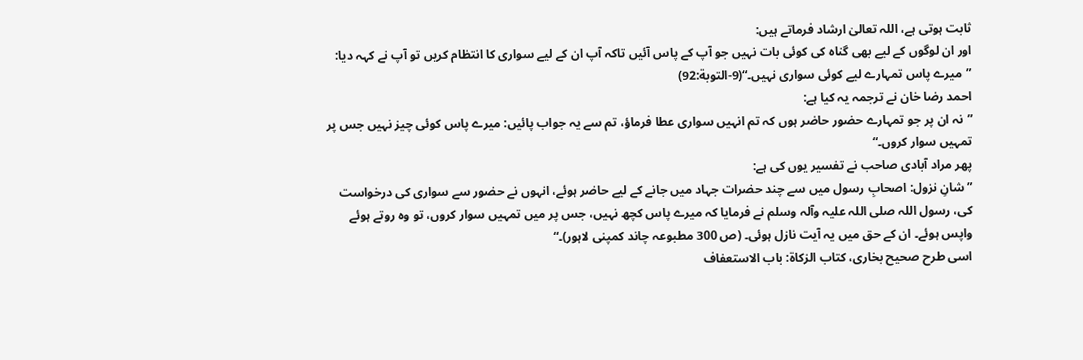ثابت ہوتی ہے، اللہ تعالیٰ ارشاد فرماتے ہیں:
اور ان لوگوں کے لیے بھی گناہ کی کوئی بات نہیں جو آپ کے پاس آئیں تاکہ آپ ان کے لیے سواری کا انتظام کریں تو آپ نے کہہ دیا: ”میرے پاس تمہارے لیے کوئی سواری نہیں۔“(9-التوبة:92)
احمد رضا خان نے ترجمہ یہ کیا ہے:
”نہ ان پر جو تمہارے حضور حاضر ہوں کہ تم انہیں سواری عطا فرماؤ، تم سے یہ جواب پائیں: میرے پاس کوئی چیز نہیں جس پر تمہیں سوار کروں۔“
پھر مراد آبادی صاحب نے تفسیر یوں کی ہے:
”شانِ نزول: اصحابِ رسول میں سے چند حضرات جہاد میں جانے کے لیے حاضر ہوئے، انہوں نے حضور سے سواری کی درخواست کی، رسول اللہ صلی اللہ علیہ وآلہ وسلم نے فرمایا کہ میرے پاس کچھ نہیں، جس پر میں تمہیں سوار کروں، تو وہ روتے ہوئے واپس ہوئے۔ ان کے حق میں یہ آیت نازل ہوئی۔ (ص 300 مطبوعہ چاند کمپنی لاہور)۔“
اسی طرح صحیح بخاری، كتاب الزكاة: باب الاستعفاف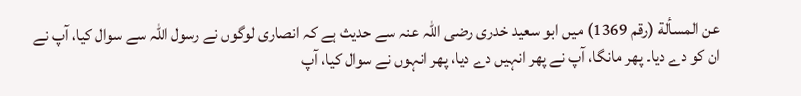عن المسألة (رقم 1369) میں ابو سعید خدری رضی اللہ عنہ سے حدیث ہے کہ انصاری لوگوں نے رسول اللہ سے سوال کیا، آپ نے ان کو دے دیا۔ پھر مانگا، آپ نے پھر انہیں دے دیا، پھر انہوں نے سوال کیا، آپ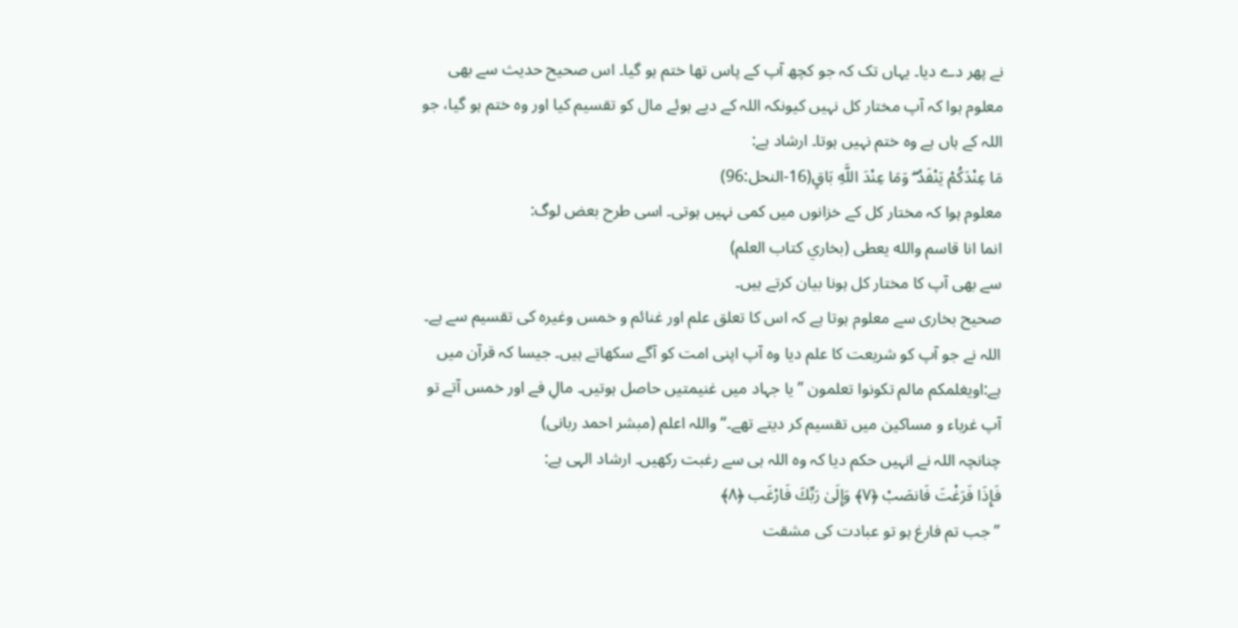نے پھر دے دیا۔ یہاں تک کہ جو کچھ آپ کے پاس تھا ختم ہو گیا۔ اس صحیح حدیث سے بھی معلوم ہوا کہ آپ مختار کل نہیں کیونکہ اللہ کے دیے ہوئے مال کو تقسیم کیا اور وہ ختم ہو گیا، جو اللہ کے ہاں ہے وہ ختم نہیں ہوتا۔ ارشاد ہے:
مَا عِنْدَكُمْ يَنْفَدُ ۖ وَمَا عِنْدَ اللَّهِ بَاقٍ(16-النحل:96)
معلوم ہوا کہ مختار کل کے خزانوں میں کمی نہیں ہوتی۔ اسی طرح بعض لوگ:
انما انا قاسم والله يعطى (بخاري كتاب العلم)
سے بھی آپ کا مختار کل ہونا بیان کرتے ہیں۔
صحیح بخاری سے معلوم ہوتا ہے کہ اس کا تعلق علم اور غنائم و خمس وغیرہ کی تقسیم سے ہے۔
اللہ نے جو آپ کو شریعت کا علم دیا وہ آپ اپنی امت کو آگے سکھاتے ہیں۔ جیسا کہ قرآن میں ہے:اويغلمكم مالم تكونوا تعلمون ”یا جہاد میں غنیمتیں حاصل ہوتیں۔ مالِ فے اور خمس آتے تو آپ غرباء و مساکین میں تقسیم کر دیتے تھے۔“ واللہ اعلم (مبشر احمد ربانی)
چنانچہ اللہ نے انہیں حکم دیا کہ وہ اللہ ہی سے رغبت رکھیں۔ ارشاد الہی ہے:
فَإِذَا فَرَغْتَ فَانصَبْ ﴿٧﴾ وَإِلَىٰ رَبِّكَ فَارْغَب ﴿٨﴾
”جب تم فارغ ہو تو عبادت کی مشقت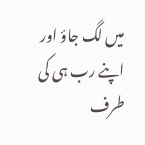میں لگ جاؤ اور اپنے رب ہی کی طرف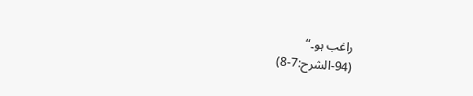راغب ہو۔“
(94-الشرح:7-8)